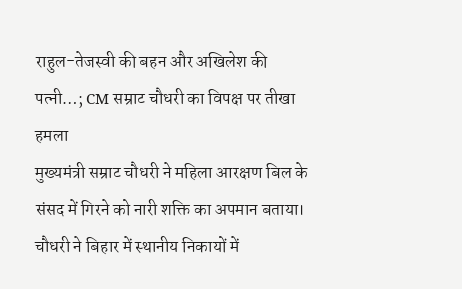राहुल-तेजस्वी की बहन और अखिलेश की पत्नी…; CM सम्राट चौधरी का विपक्ष पर तीखा हमला
मुख्यमंत्री सम्राट चौधरी ने महिला आरक्षण बिल के संसद में गिरने को नारी शक्ति का अपमान बताया। चौधरी ने बिहार में स्थानीय निकायों में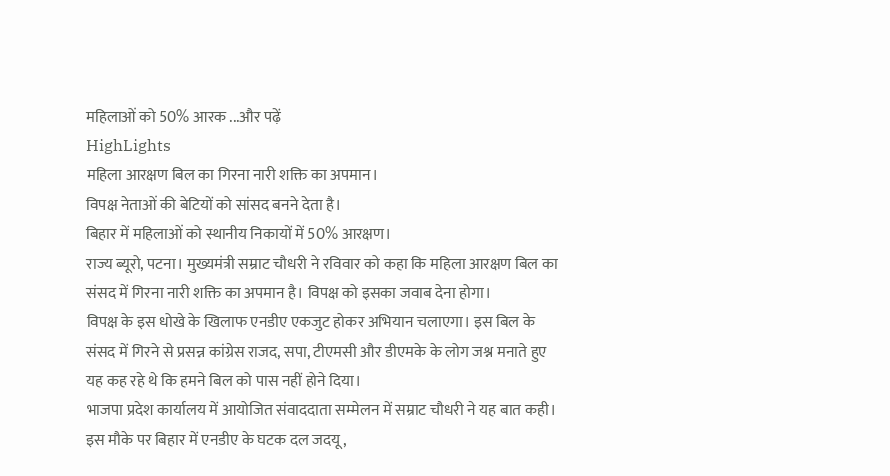महिलाओं को 50% आरक ...और पढ़ें
HighLights
महिला आरक्षण बिल का गिरना नारी शक्ति का अपमान।
विपक्ष नेताओं की बेटियों को सांसद बनने देता है।
बिहार में महिलाओं को स्थानीय निकायों में 50% आरक्षण।
राज्य ब्यूरो, पटना। मुख्यमंत्री सम्राट चौधरी ने रविवार को कहा कि महिला आरक्षण बिल का संसद में गिरना नारी शक्ति का अपमान है। विपक्ष को इसका जवाब देना होगा।
विपक्ष के इस धोखे के खिलाफ एनडीए एकजुट होकर अभियान चलाएगा। इस बिल के संसद में गिरने से प्रसन्न कांग्रेस राजद, सपा, टीएमसी और डीएमके के लोग जश्न मनाते हुए यह कह रहे थे कि हमने बिल को पास नहीं होने दिया।
भाजपा प्रदेश कार्यालय में आयोजित संवाददाता सम्मेलन में सम्राट चौधरी ने यह बात कही। इस मौके पर बिहार में एनडीए के घटक दल जदयू,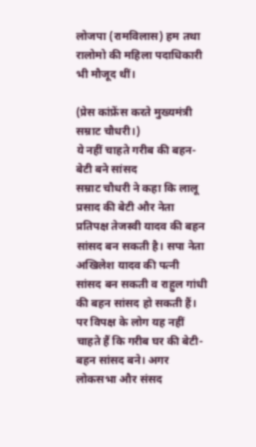लोजपा (रामविलास) हम तथा रालोमो की महिला पदाधिकारी भी मौजूद थीं।

(प्रेस कांफ्रेंस करते मुख्यमंत्री सम्राट चौधरी।)
ये नहीं चाहते गरीब की बहन-बेटी बने सांसद
सम्राट चौधरी ने कहा कि लालू प्रसाद की बेटी और नेता प्रतिपक्ष तेजस्वी यादव की बहन सांसद बन सकती है। सपा नेता अखिलेश यादव की पत्नी सांसद बन सकती व राहुल गांधी की बहन सांसद हो सकती हैं।
पर विपक्ष के लोग यह नहीं चाहते हैं कि गरीब घर की बेटी-बहन सांसद बने। अगर लोकसभा और संसद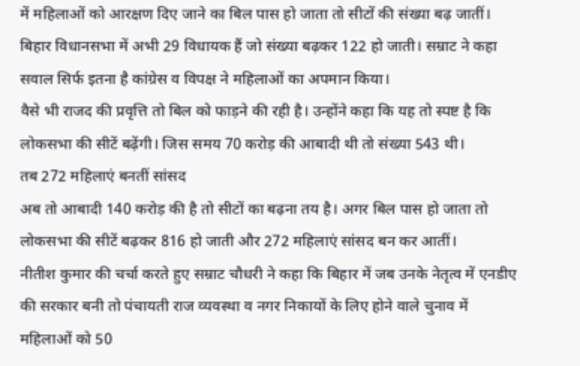में महिलाओं को आरक्षण दिए जाने का बिल पास हो जाता तो सीटों की संख्या बढ़ जातीं।
बिहार विधानसभा में अभी 29 विधायक हैं जो संख्या बढ़कर 122 हो जाती। सम्राट ने कहा सवाल सिर्फ इतना है कांग्रेस व विपक्ष ने महिलाओं का अपमान किया।
वैसे भी राजद की प्रवृत्ति तो बिल को फाड़ने की रही है। उन्होंने कहा कि यह तो स्पष्ट है कि लोकसभा की सीटें बढ़ेंगी। जिस समय 70 करोड़ की आबादी थी तो संख्या 543 थी।
तब 272 महिलाएं बनतीं सांसद
अब तो आबादी 140 करोड़ की है तो सीटों का बढ़ना तय है। अगर बिल पास हो जाता तो लोकसभा की सीटें बढ़कर 816 हो जाती और 272 महिलाएं सांसद बन कर आतीं।
नीतीश कुमार की चर्चा करते हुए सम्राट चौधरी ने कहा कि बिहार में जब उनके नेतृत्व में एनडीए की सरकार बनी तो पंचायती राज व्यवस्था व नगर निकायों के लिए होने वाले चुनाव में महिलाओं को 50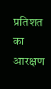प्रतिशत का आरक्षण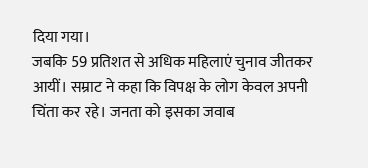दिया गया।
जबकि 59 प्रतिशत से अधिक महिलाएं चुनाव जीतकर आयीं। सम्राट ने कहा कि विपक्ष के लोग केवल अपनी चिंता कर रहे। जनता को इसका जवाब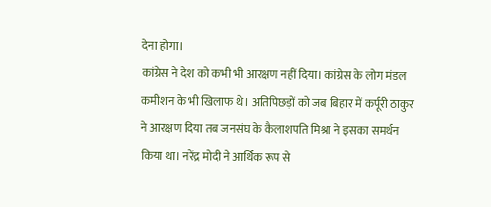देना होगा।
कांग्रेस ने देश को कभी भी आरक्षण नहीं दिया। कांग्रेस के लोग मंडल कमीशन के भी खिलाफ थे। अतिपिछड़ों को जब बिहार में कर्पूरी ठाकुर ने आरक्षण दिया तब जनसंघ के कैलाशपति मिश्रा ने इसका समर्थन किया था। नरेंद्र मोदी ने आर्थिक रूप से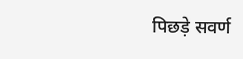पिछड़े सवर्ण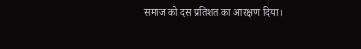समाज को दस प्रतिशत का आरक्षण दिया।